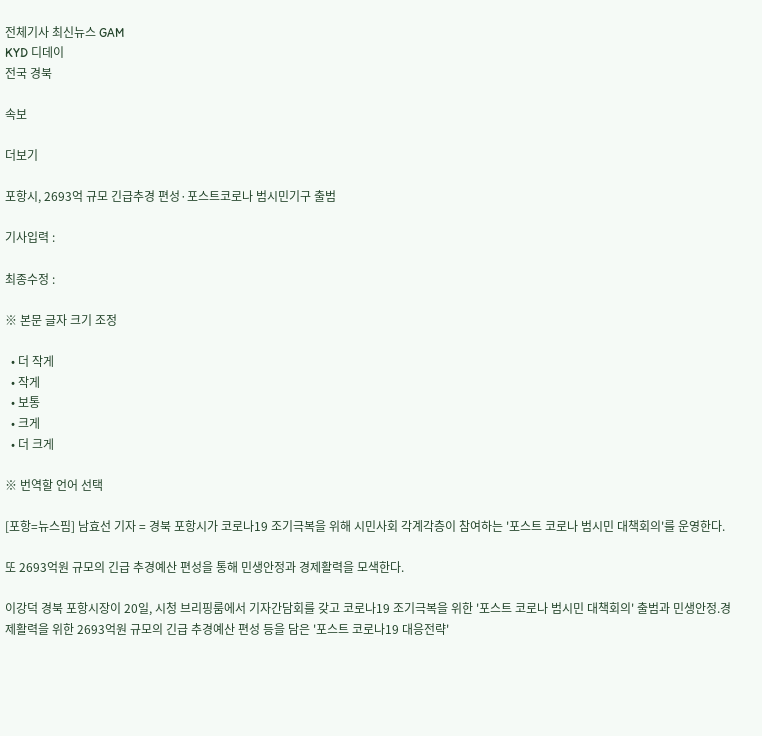전체기사 최신뉴스 GAM
KYD 디데이
전국 경북

속보

더보기

포항시, 2693억 규모 긴급추경 편성·포스트코로나 범시민기구 출범

기사입력 :

최종수정 :

※ 본문 글자 크기 조정

  • 더 작게
  • 작게
  • 보통
  • 크게
  • 더 크게

※ 번역할 언어 선택

[포항=뉴스핌] 남효선 기자 = 경북 포항시가 코로나19 조기극복을 위해 시민사회 각계각층이 참여하는 '포스트 코로나 범시민 대책회의'를 운영한다.

또 2693억원 규모의 긴급 추경예산 편성을 통해 민생안정과 경제활력을 모색한다.

이강덕 경북 포항시장이 20일, 시청 브리핑룸에서 기자간담회를 갖고 코로나19 조기극복을 위한 '포스트 코로나 범시민 대책회의' 출범과 민생안정.경제활력을 위한 2693억원 규모의 긴급 추경예산 편성 등을 담은 '포스트 코로나19 대응전략'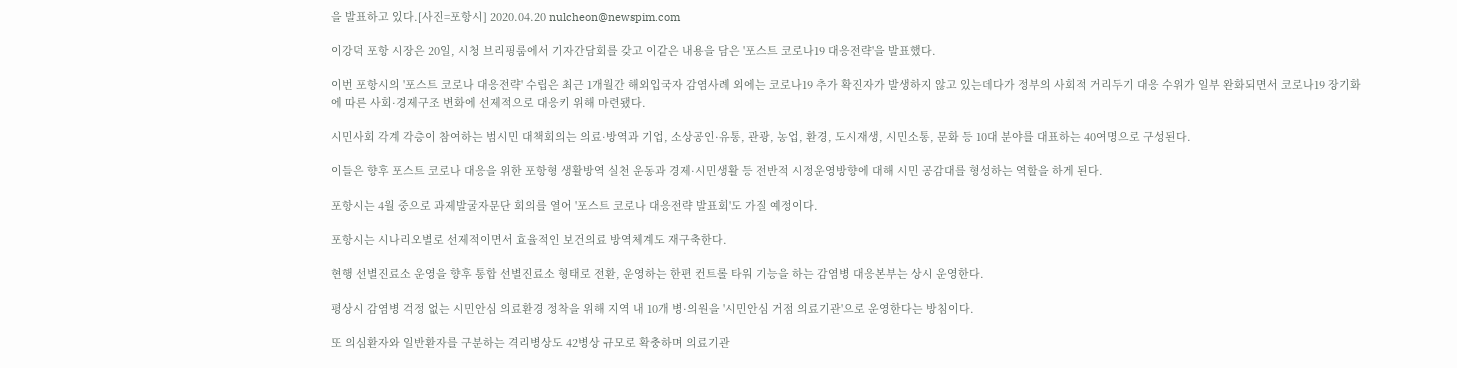을 발표하고 있다.[사진=포항시] 2020.04.20 nulcheon@newspim.com

이강덕 포항 시장은 20일, 시청 브리핑룸에서 기자간담회를 갖고 이같은 내용을 담은 '포스트 코로나19 대응전략'을 발표했다.

이번 포항시의 '포스트 코로나 대응전략' 수립은 최근 1개월간 해외입국자 감염사례 외에는 코로나19 추가 확진자가 발생하지 않고 있는데다가 정부의 사회적 거리두기 대응 수위가 일부 완화되면서 코로나19 장기화에 따른 사회·경제구조 변화에 선제적으로 대응키 위해 마련됐다.

시민사회 각계 각층이 참여하는 범시민 대책회의는 의료·방역과 기업, 소상공인·유통, 관광, 농업, 환경, 도시재생, 시민소통, 문화 등 10대 분야를 대표하는 40여명으로 구성된다.

이들은 향후 포스트 코로나 대응을 위한 포항형 생활방역 실천 운동과 경제·시민생활 등 전반적 시정운영방향에 대해 시민 공감대를 형성하는 역할을 하게 된다.

포항시는 4월 중으로 과제발굴자문단 회의를 열어 '포스트 코로나 대응전략 발표회'도 가질 예정이다.

포항시는 시나리오별로 선제적이면서 효율적인 보건의료 방역체계도 재구축한다.

현행 선별진료소 운영을 향후 통합 선별진료소 형태로 전환, 운영하는 한편 컨트롤 타워 기능을 하는 감염병 대응본부는 상시 운영한다.

평상시 감염병 걱정 없는 시민안심 의료환경 정착을 위해 지역 내 10개 병·의원을 '시민안심 거점 의료기관'으로 운영한다는 방침이다.

또 의심환자와 일반환자를 구분하는 격리병상도 42병상 규모로 확충하며 의료기관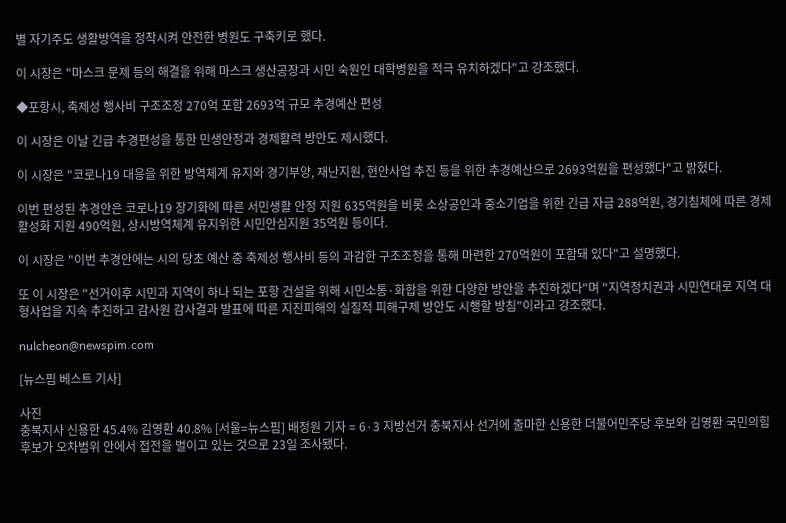별 자기주도 생활방역을 정착시켜 안전한 병원도 구축키로 했다.

이 시장은 "마스크 문제 등의 해결을 위해 마스크 생산공장과 시민 숙원인 대학병원을 적극 유치하겠다"고 강조했다.

◆포항시, 축제성 행사비 구조조정 270억 포함 2693억 규모 추경예산 편성

이 시장은 이날 긴급 추경편성을 통한 민생안정과 경제활력 방안도 제시했다.

이 시장은 "코로나19 대응을 위한 방역체계 유지와 경기부양, 재난지원, 현안사업 추진 등을 위한 추경예산으로 2693억원을 편성했다"고 밝혔다.

이번 편성된 추경안은 코로나19 장기화에 따른 서민생활 안정 지원 635억원을 비롯 소상공인과 중소기업을 위한 긴급 자금 288억원, 경기침체에 따른 경제활성화 지원 490억원, 상시방역체계 유지위한 시민안심지원 35억원 등이다.

이 시장은 "이번 추경안에는 시의 당초 예산 중 축제성 행사비 등의 과감한 구조조정을 통해 마련한 270억원이 포함돼 있다"고 설명했다.

또 이 시장은 "선거이후 시민과 지역이 하나 되는 포항 건설을 위해 시민소통·화합을 위한 다양한 방안을 추진하겠다"며 "지역정치권과 시민연대로 지역 대형사업을 지속 추진하고 감사원 감사결과 발표에 따른 지진피해의 실질적 피해구제 방안도 시행할 방침"이라고 강조했다.

nulcheon@newspim.com

[뉴스핌 베스트 기사]

사진
충북지사 신용한 45.4% 김영환 40.8% [서울=뉴스핌] 배정원 기자 = 6·3 지방선거 충북지사 선거에 출마한 신용한 더불어민주당 후보와 김영환 국민의힘 후보가 오차범위 안에서 접전을 벌이고 있는 것으로 23일 조사됐다.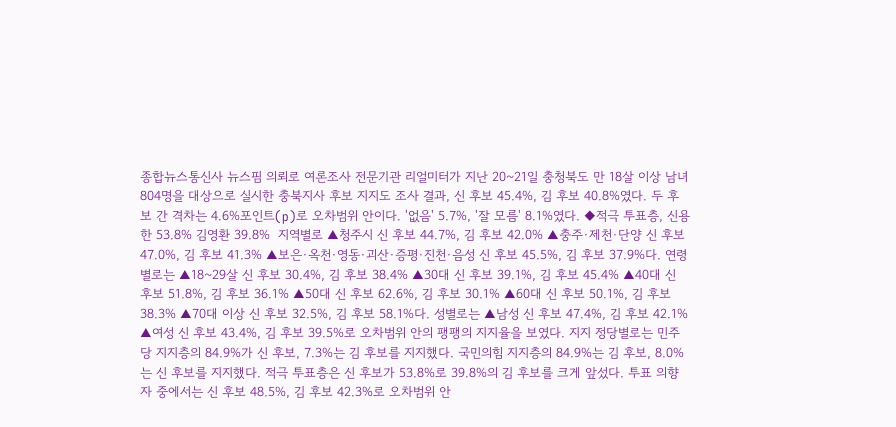종합뉴스통신사 뉴스핌 의뢰로 여론조사 전문기관 리얼미터가 지난 20~21일 충청북도 만 18살 이상 남녀 804명을 대상으로 실시한 충북지사 후보 지지도 조사 결과, 신 후보 45.4%, 김 후보 40.8%였다. 두 후보 간 격차는 4.6%포인트(p)로 오차범위 안이다. '없음' 5.7%, '잘 모름' 8.1%였다. ◆적극 투표층, 신용한 53.8% 김영환 39.8%  지역별로 ▲청주시 신 후보 44.7%, 김 후보 42.0% ▲충주·제천·단양 신 후보 47.0%, 김 후보 41.3% ▲보은·옥천·영동·괴산·증평·진천·음성 신 후보 45.5%, 김 후보 37.9%다. 연령별로는 ▲18~29살 신 후보 30.4%, 김 후보 38.4% ▲30대 신 후보 39.1%, 김 후보 45.4% ▲40대 신 후보 51.8%, 김 후보 36.1% ▲50대 신 후보 62.6%, 김 후보 30.1% ▲60대 신 후보 50.1%, 김 후보 38.3% ▲70대 이상 신 후보 32.5%, 김 후보 58.1%다. 성별로는 ▲남성 신 후보 47.4%, 김 후보 42.1% ▲여성 신 후보 43.4%, 김 후보 39.5%로 오차범위 안의 팽팽의 지지율을 보였다. 지지 정당별로는 민주당 지지층의 84.9%가 신 후보, 7.3%는 김 후보를 지지했다. 국민의힘 지지층의 84.9%는 김 후보, 8.0%는 신 후보를 지지했다. 적극 투표층은 신 후보가 53.8%로 39.8%의 김 후보를 크게 앞섰다. 투표 의향자 중에서는 신 후보 48.5%, 김 후보 42.3%로 오차범위 안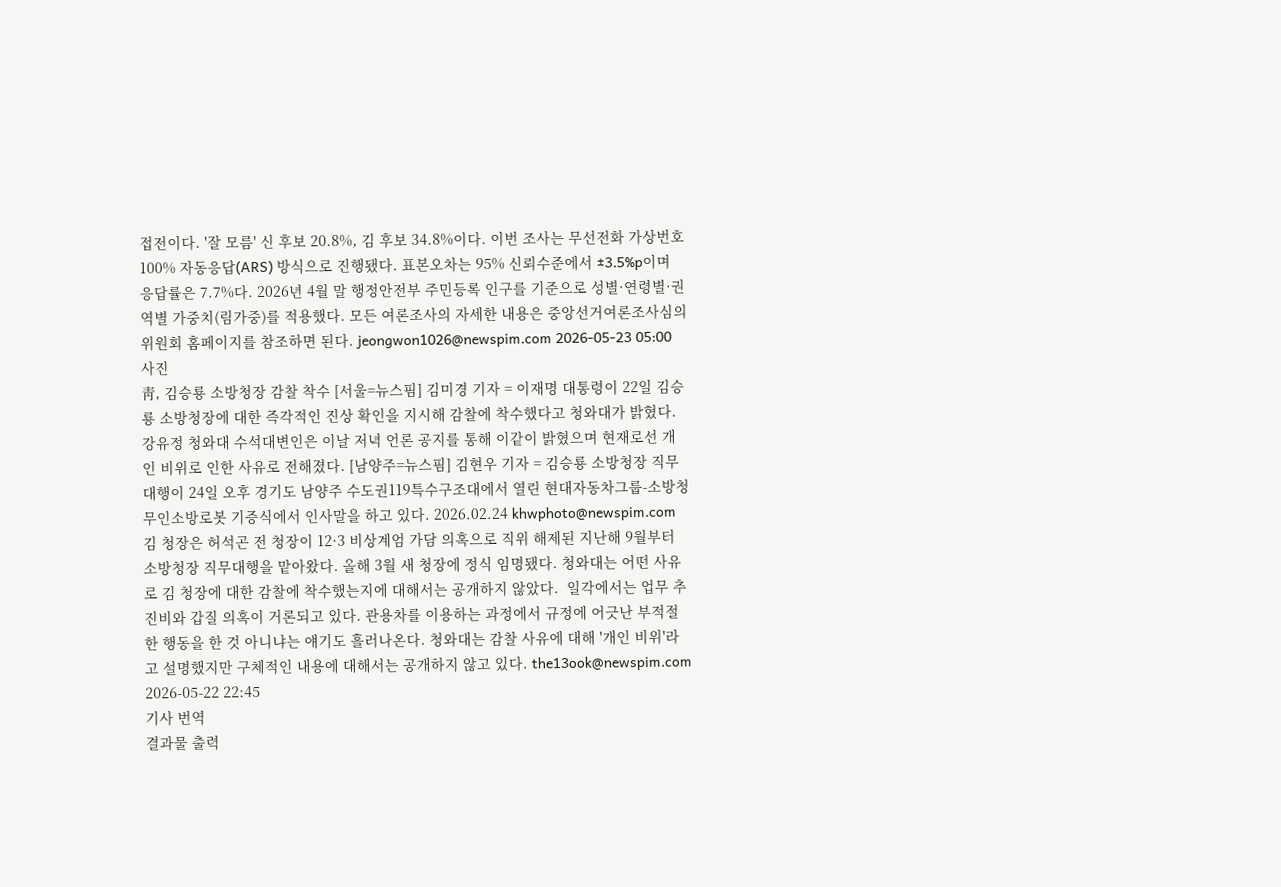접전이다. '잘 모름' 신 후보 20.8%, 김 후보 34.8%이다. 이번 조사는 무선전화 가상번호 100% 자동응답(ARS) 방식으로 진행됐다. 표본오차는 95% 신뢰수준에서 ±3.5%p이며 응답률은 7.7%다. 2026년 4월 말 행정안전부 주민등록 인구를 기준으로 성별·연령별·권역별 가중치(림가중)를 적용했다. 모든 여론조사의 자세한 내용은 중앙선거여론조사심의위원회 홈페이지를 참조하면 된다. jeongwon1026@newspim.com 2026-05-23 05:00
사진
靑, 김승룡 소방청장 감찰 착수 [서울=뉴스핌] 김미경 기자 = 이재명 대통령이 22일 김승룡 소방청장에 대한 즉각적인 진상 확인을 지시해 감찰에 착수했다고 청와대가 밝혔다. 강유정 청와대 수석대변인은 이날 저녁 언론 공지를 통해 이같이 밝혔으며 현재로선 개인 비위로 인한 사유로 전해졌다. [남양주=뉴스핌] 김현우 기자 = 김승룡 소방청장 직무대행이 24일 오후 경기도 남양주 수도권119특수구조대에서 열린 현대자동차그룹-소방청 무인소방로봇 기증식에서 인사말을 하고 있다. 2026.02.24 khwphoto@newspim.com 김 청장은 허석곤 전 청장이 12·3 비상계엄 가담 의혹으로 직위 해제된 지난해 9월부터 소방청장 직무대행을 맡아왔다. 올해 3월 새 청장에 정식 임명됐다. 청와대는 어떤 사유로 김 청장에 대한 감찰에 착수했는지에 대해서는 공개하지 않았다.  일각에서는 업무 추진비와 갑질 의혹이 거론되고 있다. 관용차를 이용하는 과정에서 규정에 어긋난 부적절한 행동을 한 것 아니냐는 얘기도 흘러나온다. 청와대는 감찰 사유에 대해 '개인 비위'라고 설명했지만 구체적인 내용에 대해서는 공개하지 않고 있다. the13ook@newspim.com 2026-05-22 22:45
기사 번역
결과물 출력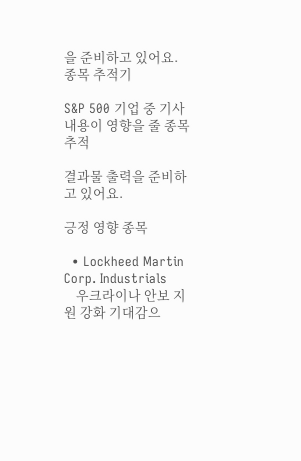을 준비하고 있어요.
종목 추적기

S&P 500 기업 중 기사 내용이 영향을 줄 종목 추적

결과물 출력을 준비하고 있어요.

긍정 영향 종목

  • Lockheed Martin Corp. Industrials
    우크라이나 안보 지원 강화 기대감으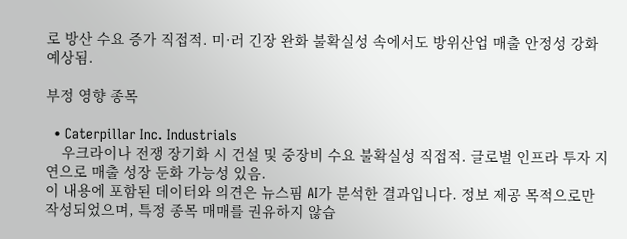로 방산 수요 증가 직접적. 미·러 긴장 완화 불확실성 속에서도 방위산업 매출 안정성 강화 예상됨.

부정 영향 종목

  • Caterpillar Inc. Industrials
    우크라이나 전쟁 장기화 시 건설 및 중장비 수요 불확실성 직접적. 글로벌 인프라 투자 지연으로 매출 성장 둔화 가능성 있음.
이 내용에 포함된 데이터와 의견은 뉴스핌 AI가 분석한 결과입니다. 정보 제공 목적으로만 작성되었으며, 특정 종목 매매를 권유하지 않습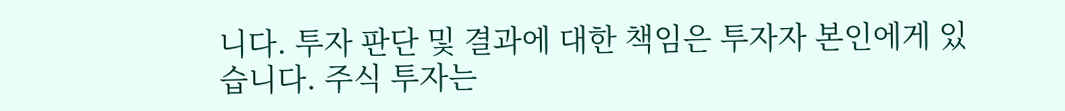니다. 투자 판단 및 결과에 대한 책임은 투자자 본인에게 있습니다. 주식 투자는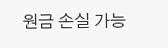원금 손실 가능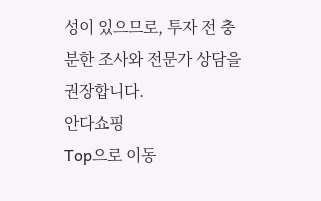성이 있으므로, 투자 전 충분한 조사와 전문가 상담을 권장합니다.
안다쇼핑
Top으로 이동